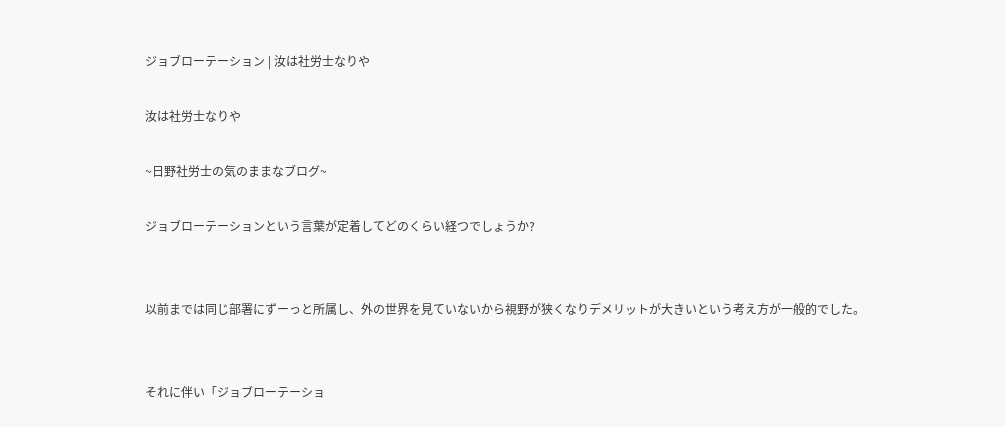ジョブローテーション | 汝は社労士なりや

汝は社労士なりや

~日野社労士の気のままなブログ~

ジョブローテーションという言葉が定着してどのくらい経つでしょうか?


以前までは同じ部署にずーっと所属し、外の世界を見ていないから視野が狭くなりデメリットが大きいという考え方が一般的でした。


それに伴い「ジョブローテーショ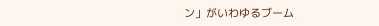ン」がいわゆるブーム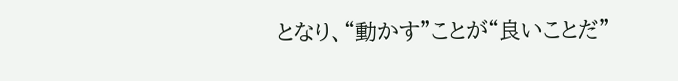となり、“動かす”ことが“良いことだ”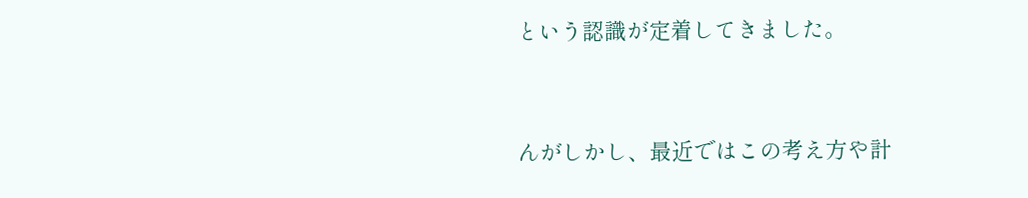という認識が定着してきました。


んがしかし、最近ではこの考え方や計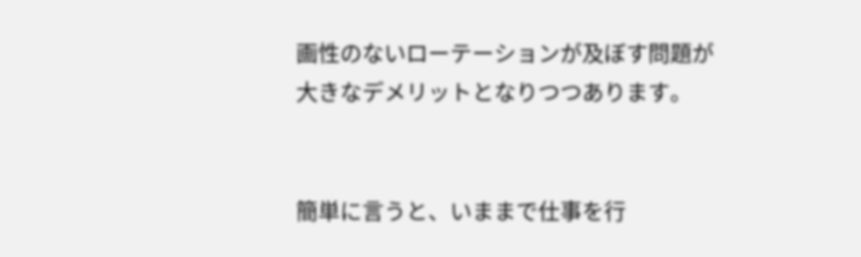画性のないローテーションが及ぼす問題が大きなデメリットとなりつつあります。


簡単に言うと、いままで仕事を行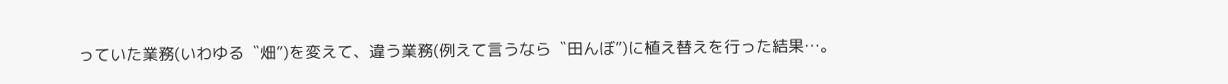っていた業務(いわゆる〝畑”)を変えて、違う業務(例えて言うなら〝田んぼ”)に植え替えを行った結果…。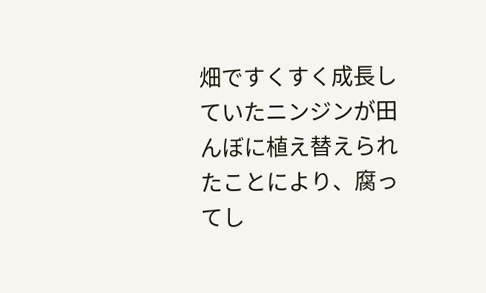畑ですくすく成長していたニンジンが田んぼに植え替えられたことにより、腐ってし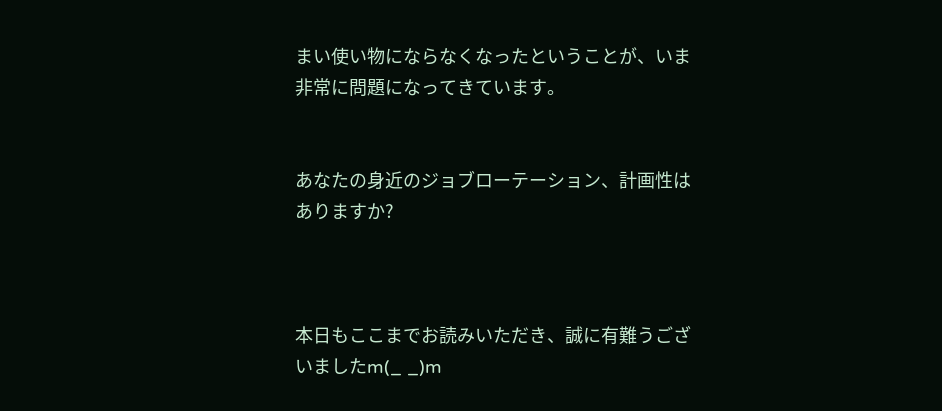まい使い物にならなくなったということが、いま非常に問題になってきています。


あなたの身近のジョブローテーション、計画性はありますか?



本日もここまでお読みいただき、誠に有難うございましたm(_ _)m